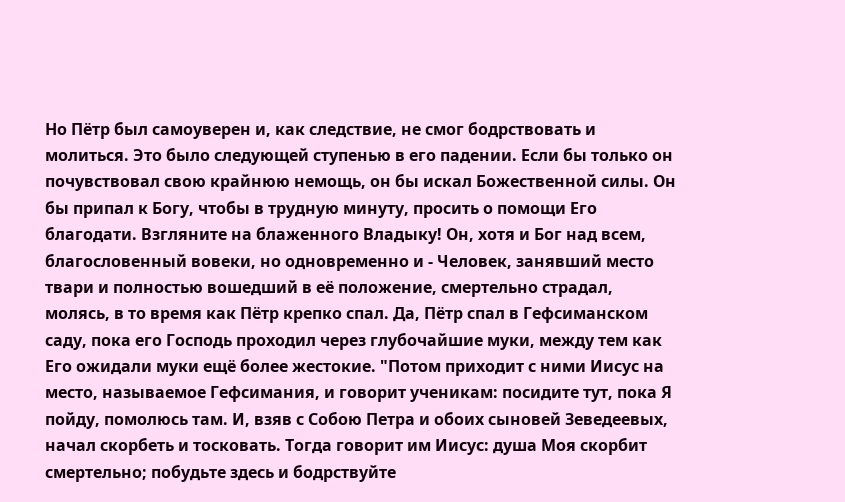Но Пётр был самоуверен и, как следствие, не смог бодрствовать и молиться. Это было следующей ступенью в его падении. Если бы только он почувствовал свою крайнюю немощь, он бы искал Божественной силы. Он бы припал к Богу, чтобы в трудную минуту, просить о помощи Его благодати. Взгляните на блаженного Владыку! Он, хотя и Бог над всем, благословенный вовеки, но одновременно и - Человек, занявший место твари и полностью вошедший в её положение, смертельно страдал, молясь, в то время как Пётр крепко спал. Да, Пётр спал в Гефсиманском саду, пока его Господь проходил через глубочайшие муки, между тем как Его ожидали муки ещё более жестокие. "Потом приходит с ними Иисус на место, называемое Гефсимания, и говорит ученикам: посидите тут, пока Я пойду, помолюсь там. И, взяв с Собою Петра и обоих сыновей Зеведеевых, начал скорбеть и тосковать. Тогда говорит им Иисус: душа Моя скорбит смертельно; побудьте здесь и бодрствуйте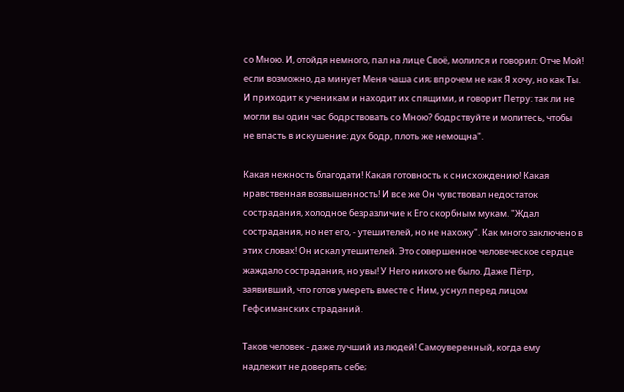со Мною. И, отойдя немного, пал на лице Своё, молился и говорил: Отче Мой! если возможно, да минует Меня чаша сия; впрочем не как Я хочу, но как Ты. И приходит к ученикам и находит их спящими, и говорит Петру: так ли не могли вы один час бодрствовать со Мною? бодрствуйте и молитесь, чтобы не впасть в искушение: дух бодр, плоть же немощна".

Какая нежность благодати! Какая готовность к снисхождению! Какая нравственная возвышенность! И все же Он чувствовал недостаток сострадания, холодное безразличие к Его скорбным мукам. "Ждал сострадания, но нет его, - утешителей, но не нахожу". Как много заключено в этих словах! Он искал утешителей. Это совершенное человеческое сердце жаждало сострадания, но увы! У Него никого не было. Даже Пётр, заявивший, что готов умереть вместе с Ним, уснул перед лицом Гефсиманских страданий.

Таков человек - даже лучший из людей! Самоуверенный, когда ему надлежит не доверять себе;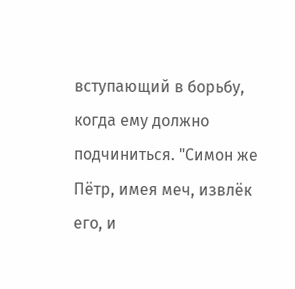вступающий в борьбу, когда ему должно подчиниться. "Симон же Пётр, имея меч, извлёк его, и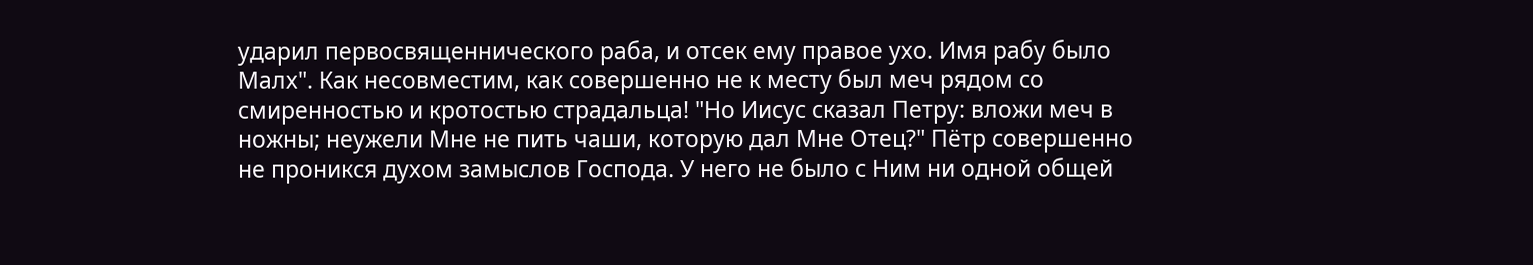ударил первосвященнического раба, и отсек ему правое ухо. Имя рабу было Малх". Как несовместим, как совершенно не к месту был меч рядом со смиренностью и кротостью страдальца! "Но Иисус сказал Петру: вложи меч в ножны; неужели Мне не пить чаши, которую дал Мне Отец?" Пётр совершенно не проникся духом замыслов Господа. У него не было с Ним ни одной общей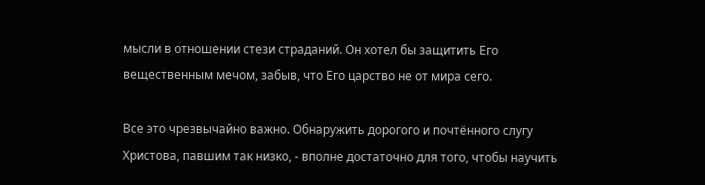мысли в отношении стези страданий. Он хотел бы защитить Его вещественным мечом, забыв, что Его царство не от мира сего.

Все это чрезвычайно важно. Обнаружить дорогого и почтённого слугу Христова, павшим так низко, - вполне достаточно для того, чтобы научить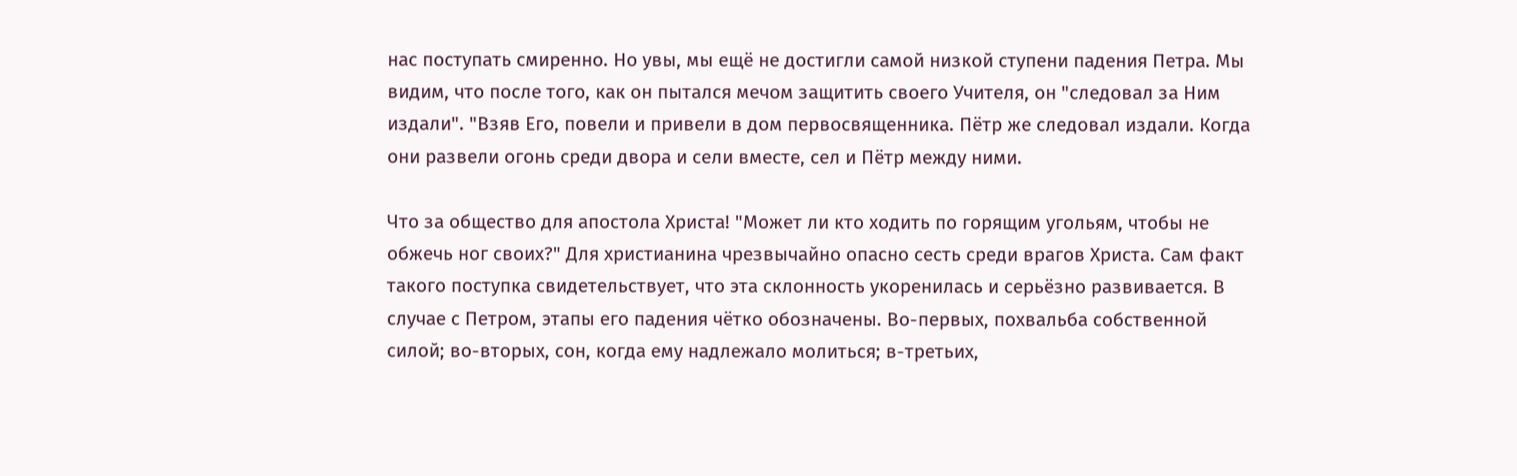нас поступать смиренно. Но увы, мы ещё не достигли самой низкой ступени падения Петра. Мы видим, что после того, как он пытался мечом защитить своего Учителя, он "следовал за Ним издали". "Взяв Его, повели и привели в дом первосвященника. Пётр же следовал издали. Когда они развели огонь среди двора и сели вместе, сел и Пётр между ними.

Что за общество для апостола Христа! "Может ли кто ходить по горящим угольям, чтобы не обжечь ног своих?" Для христианина чрезвычайно опасно сесть среди врагов Христа. Сам факт такого поступка свидетельствует, что эта склонность укоренилась и серьёзно развивается. В случае с Петром, этапы его падения чётко обозначены. Во-первых, похвальба собственной силой; во-вторых, сон, когда ему надлежало молиться; в-третьих,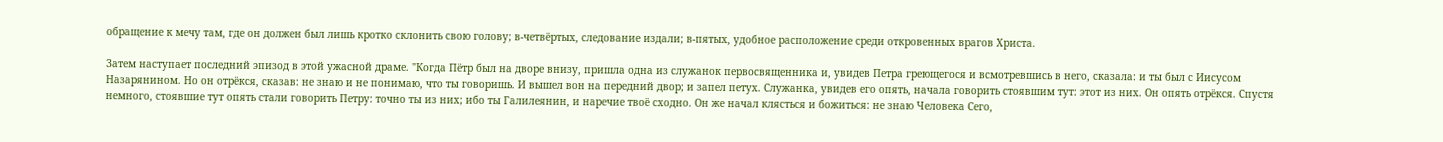обращение к мечу там, где он должен был лишь кротко склонить свою голову; в-четвёртых, следование издали; в-пятых, удобное расположение среди откровенных врагов Христа.

Затем наступает последний эпизод в этой ужасной драме. "Когда Пётр был на дворе внизу, пришла одна из служанок первосвященника и, увидев Петра греющегося и всмотревшись в него, сказала: и ты был с Иисусом Назарянином. Но он отрёкся, сказав: не знаю и не понимаю, что ты говоришь. И вышел вон на передний двор; и запел петух. Служанка, увидев его опять, начала говорить стоявшим тут: этот из них. Он опять отрёкся. Спустя немного, стоявшие тут опять стали говорить Петру: точно ты из них; ибо ты Галилеянин, и наречие твоё сходно. Он же начал клясться и божиться: не знаю Человека Сего,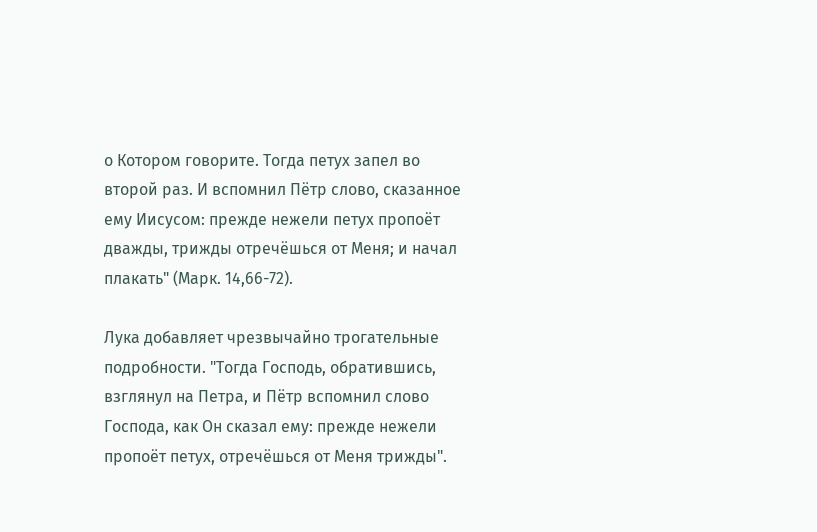о Котором говорите. Тогда петух запел во второй раз. И вспомнил Пётр слово, сказанное ему Иисусом: прежде нежели петух пропоёт дважды, трижды отречёшься от Меня; и начал плакать" (Марк. 14,66-72).

Лука добавляет чрезвычайно трогательные подробности. "Тогда Господь, обратившись, взглянул на Петра, и Пётр вспомнил слово Господа, как Он сказал ему: прежде нежели пропоёт петух, отречёшься от Меня трижды".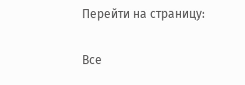Перейти на страницу:

Все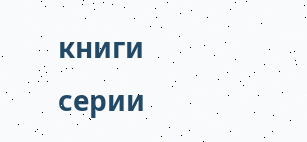книги серии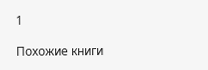1

Похожие книги